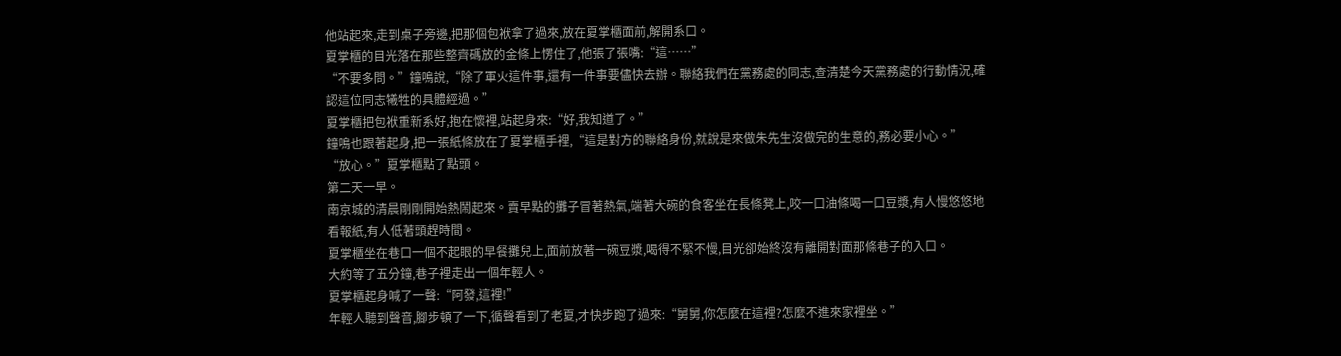他站起來,走到桌子旁邊,把那個包袱拿了過來,放在夏掌櫃面前,解開系口。
夏掌櫃的目光落在那些整齊碼放的金條上愣住了,他張了張嘴:“這……”
“不要多問。”鐘鳴說,“除了軍火這件事,還有一件事要儘快去辦。聯絡我們在黨務處的同志,查清楚今天黨務處的行動情況,確認這位同志犧牲的具體經過。”
夏掌櫃把包袱重新系好,抱在懷裡,站起身來:“好,我知道了。”
鐘鳴也跟著起身,把一張紙條放在了夏掌櫃手裡,“這是對方的聯絡身份,就說是來做朱先生沒做完的生意的,務必要小心。”
“放心。”夏掌櫃點了點頭。
第二天一早。
南京城的清晨剛剛開始熱鬧起來。賣早點的攤子冒著熱氣,端著大碗的食客坐在長條凳上,咬一口油條喝一口豆漿,有人慢悠悠地看報紙,有人低著頭趕時間。
夏掌櫃坐在巷口一個不起眼的早餐攤兒上,面前放著一碗豆漿,喝得不緊不慢,目光卻始終沒有離開對面那條巷子的入口。
大約等了五分鐘,巷子裡走出一個年輕人。
夏掌櫃起身喊了一聲:“阿發,這裡!”
年輕人聽到聲音,腳步頓了一下,循聲看到了老夏,才快步跑了過來:“舅舅,你怎麼在這裡?怎麼不進來家裡坐。”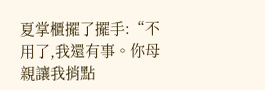夏掌櫃擺了擺手:“不用了,我還有事。你母親讓我捎點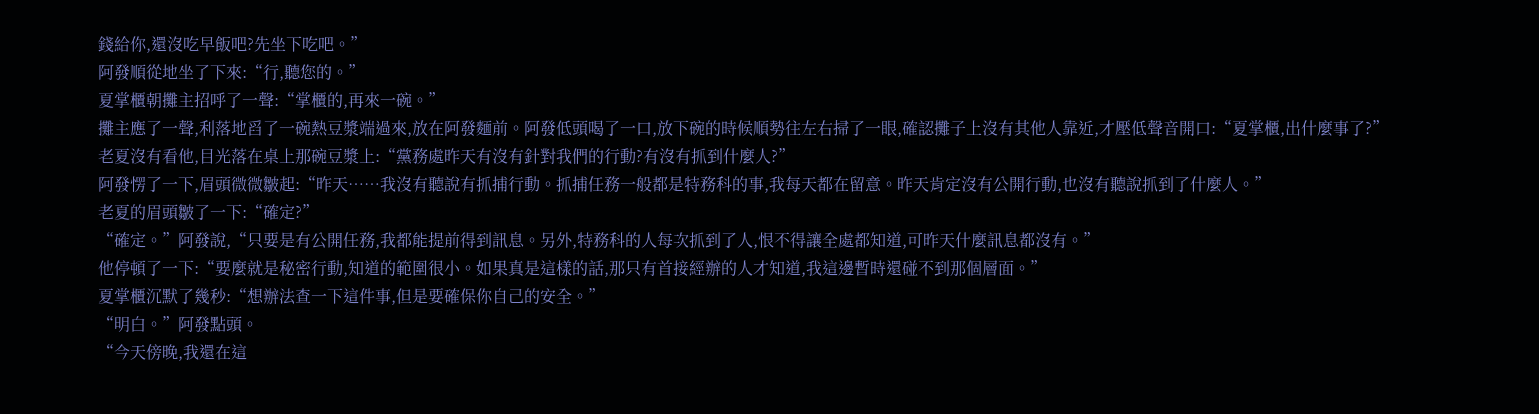錢給你,還沒吃早飯吧?先坐下吃吧。”
阿發順從地坐了下來:“行,聽您的。”
夏掌櫃朝攤主招呼了一聲:“掌櫃的,再來一碗。”
攤主應了一聲,利落地舀了一碗熱豆漿端過來,放在阿發麵前。阿發低頭喝了一口,放下碗的時候順勢往左右掃了一眼,確認攤子上沒有其他人靠近,才壓低聲音開口:“夏掌櫃,出什麼事了?”
老夏沒有看他,目光落在桌上那碗豆漿上:“黨務處昨天有沒有針對我們的行動?有沒有抓到什麼人?”
阿發愣了一下,眉頭微微皺起:“昨天……我沒有聽說有抓捕行動。抓捕任務一般都是特務科的事,我每天都在留意。昨天肯定沒有公開行動,也沒有聽說抓到了什麼人。”
老夏的眉頭皺了一下:“確定?”
“確定。”阿發說,“只要是有公開任務,我都能提前得到訊息。另外,特務科的人每次抓到了人,恨不得讓全處都知道,可昨天什麼訊息都沒有。”
他停頓了一下:“要麼就是秘密行動,知道的範圍很小。如果真是這樣的話,那只有首接經辦的人才知道,我這邊暫時還碰不到那個層面。”
夏掌櫃沉默了幾秒:“想辦法查一下這件事,但是要確保你自己的安全。”
“明白。”阿發點頭。
“今天傍晚,我還在這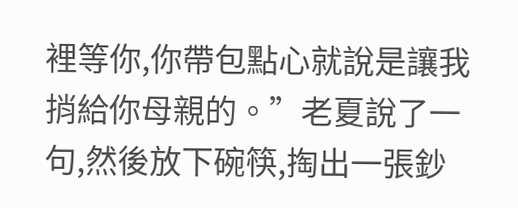裡等你,你帶包點心就說是讓我捎給你母親的。”老夏說了一句,然後放下碗筷,掏出一張鈔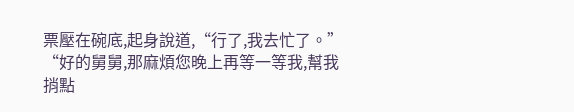票壓在碗底,起身說道,“行了,我去忙了。”
“好的舅舅,那麻煩您晚上再等一等我,幫我捎點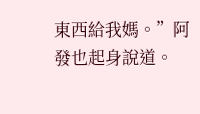東西給我媽。”阿發也起身說道。